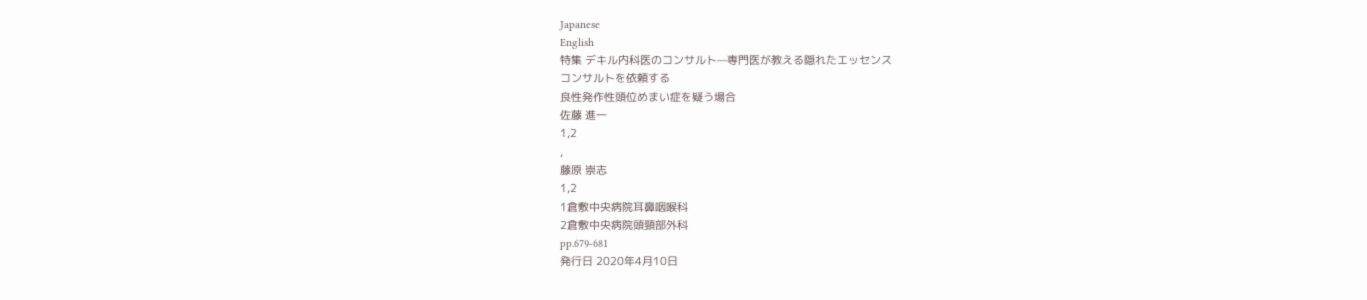Japanese
English
特集 デキル内科医のコンサルト—専門医が教える隠れたエッセンス
コンサルトを依頼する
良性発作性頭位めまい症を疑う場合
佐藤 進一
1,2
,
藤原 崇志
1,2
1倉敷中央病院耳鼻咽喉科
2倉敷中央病院頭頸部外科
pp.679-681
発行日 2020年4月10日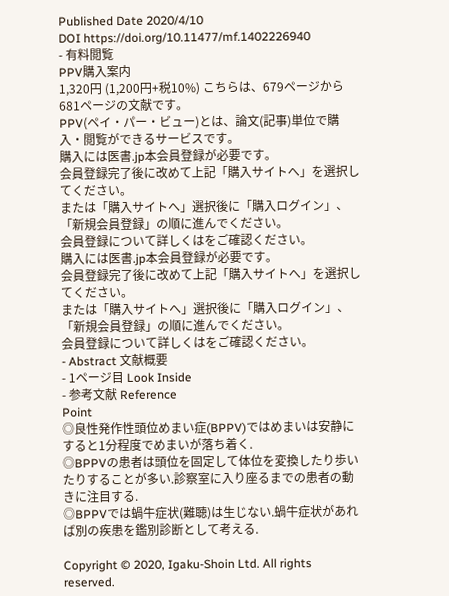Published Date 2020/4/10
DOI https://doi.org/10.11477/mf.1402226940
- 有料閲覧
PPV購入案内
1,320円 (1,200円+税10%) こちらは、679ページから681ページの文献です。
PPV(ペイ・パー・ビュー)とは、論文(記事)単位で購入・閲覧ができるサービスです。
購入には医書.jp本会員登録が必要です。
会員登録完了後に改めて上記「購入サイトへ」を選択してください。
または「購入サイトへ」選択後に「購入ログイン」、「新規会員登録」の順に進んでください。
会員登録について詳しくはをご確認ください。
購入には医書.jp本会員登録が必要です。
会員登録完了後に改めて上記「購入サイトへ」を選択してください。
または「購入サイトへ」選択後に「購入ログイン」、「新規会員登録」の順に進んでください。
会員登録について詳しくはをご確認ください。
- Abstract 文献概要
- 1ページ目 Look Inside
- 参考文献 Reference
Point
◎良性発作性頭位めまい症(BPPV)ではめまいは安静にすると1分程度でめまいが落ち着く.
◎BPPVの患者は頭位を固定して体位を変換したり歩いたりすることが多い.診察室に入り座るまでの患者の動きに注目する.
◎BPPVでは蝸牛症状(難聴)は生じない.蝸牛症状があれば別の疾患を鑑別診断として考える.

Copyright © 2020, Igaku-Shoin Ltd. All rights reserved.